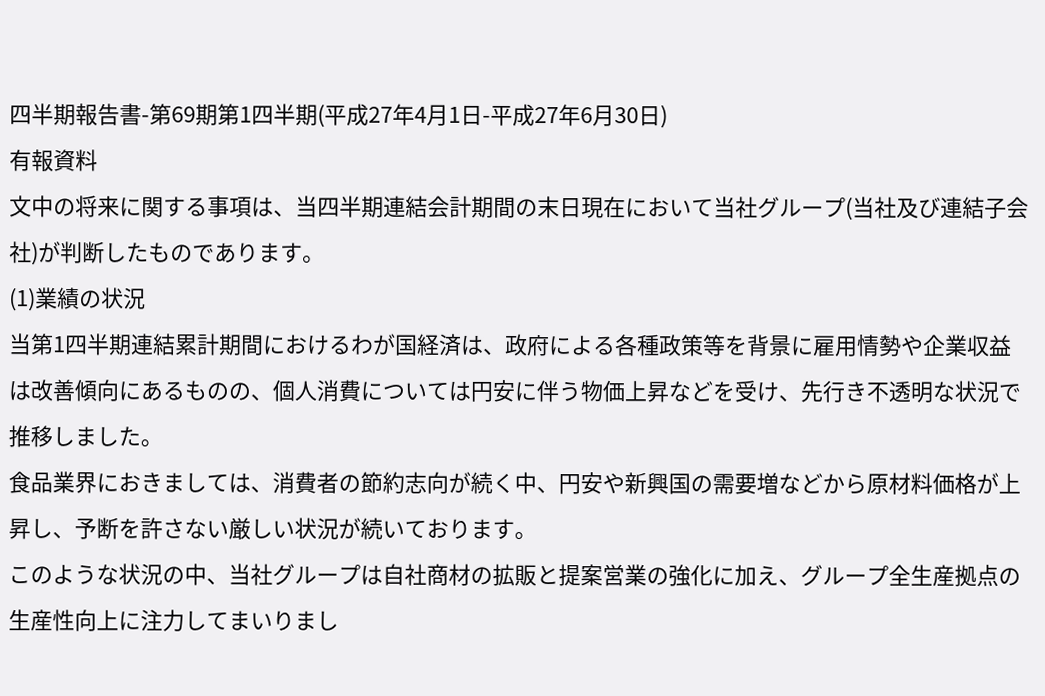四半期報告書-第69期第1四半期(平成27年4月1日-平成27年6月30日)
有報資料
文中の将来に関する事項は、当四半期連結会計期間の末日現在において当社グループ(当社及び連結子会社)が判断したものであります。
(1)業績の状況
当第1四半期連結累計期間におけるわが国経済は、政府による各種政策等を背景に雇用情勢や企業収益は改善傾向にあるものの、個人消費については円安に伴う物価上昇などを受け、先行き不透明な状況で推移しました。
食品業界におきましては、消費者の節約志向が続く中、円安や新興国の需要増などから原材料価格が上昇し、予断を許さない厳しい状況が続いております。
このような状況の中、当社グループは自社商材の拡販と提案営業の強化に加え、グループ全生産拠点の生産性向上に注力してまいりまし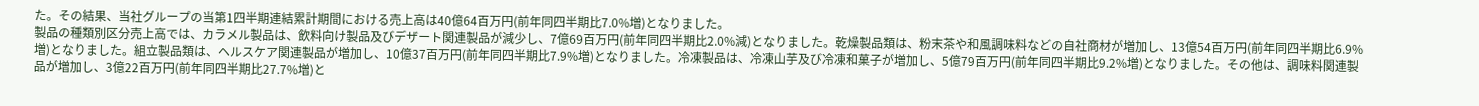た。その結果、当社グループの当第1四半期連結累計期間における売上高は40億64百万円(前年同四半期比7.0%増)となりました。
製品の種類別区分売上高では、カラメル製品は、飲料向け製品及びデザート関連製品が減少し、7億69百万円(前年同四半期比2.0%減)となりました。乾燥製品類は、粉末茶や和風調味料などの自社商材が増加し、13億54百万円(前年同四半期比6.9%増)となりました。組立製品類は、ヘルスケア関連製品が増加し、10億37百万円(前年同四半期比7.9%増)となりました。冷凍製品は、冷凍山芋及び冷凍和菓子が増加し、5億79百万円(前年同四半期比9.2%増)となりました。その他は、調味料関連製品が増加し、3億22百万円(前年同四半期比27.7%増)と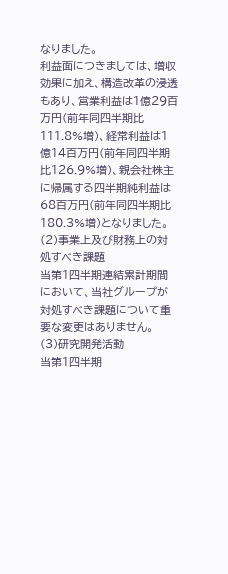なりました。
利益面につきましては、増収効果に加え、構造改革の浸透もあり、営業利益は1億29百万円(前年同四半期比111.8%増)、経常利益は1億14百万円(前年同四半期比126.9%増)、親会社株主に帰属する四半期純利益は68百万円(前年同四半期比180.3%増)となりました。
(2)事業上及び財務上の対処すべき課題
当第1四半期連結累計期間において、当社グループが対処すべき課題について重要な変更はありません。
(3)研究開発活動
当第1四半期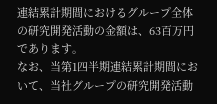連結累計期間におけるグループ全体の研究開発活動の金額は、63百万円であります。
なお、当第1四半期連結累計期間において、当社グループの研究開発活動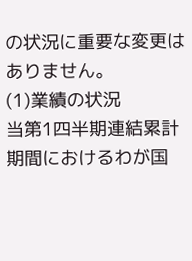の状況に重要な変更はありません。
(1)業績の状況
当第1四半期連結累計期間におけるわが国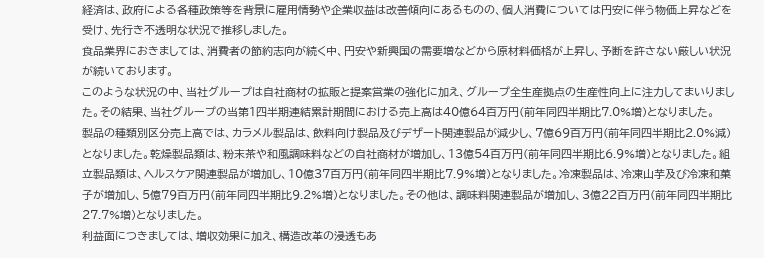経済は、政府による各種政策等を背景に雇用情勢や企業収益は改善傾向にあるものの、個人消費については円安に伴う物価上昇などを受け、先行き不透明な状況で推移しました。
食品業界におきましては、消費者の節約志向が続く中、円安や新興国の需要増などから原材料価格が上昇し、予断を許さない厳しい状況が続いております。
このような状況の中、当社グループは自社商材の拡販と提案営業の強化に加え、グループ全生産拠点の生産性向上に注力してまいりました。その結果、当社グループの当第1四半期連結累計期間における売上高は40億64百万円(前年同四半期比7.0%増)となりました。
製品の種類別区分売上高では、カラメル製品は、飲料向け製品及びデザート関連製品が減少し、7億69百万円(前年同四半期比2.0%減)となりました。乾燥製品類は、粉末茶や和風調味料などの自社商材が増加し、13億54百万円(前年同四半期比6.9%増)となりました。組立製品類は、ヘルスケア関連製品が増加し、10億37百万円(前年同四半期比7.9%増)となりました。冷凍製品は、冷凍山芋及び冷凍和菓子が増加し、5億79百万円(前年同四半期比9.2%増)となりました。その他は、調味料関連製品が増加し、3億22百万円(前年同四半期比27.7%増)となりました。
利益面につきましては、増収効果に加え、構造改革の浸透もあ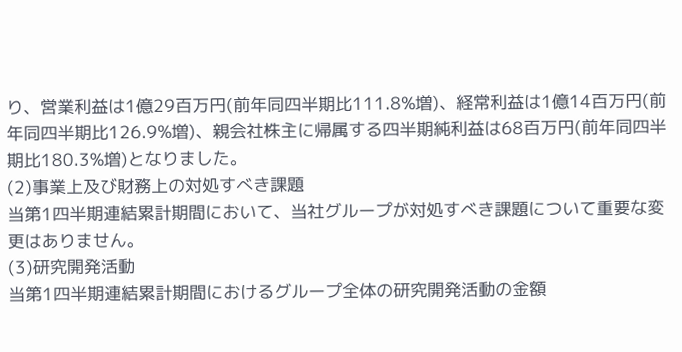り、営業利益は1億29百万円(前年同四半期比111.8%増)、経常利益は1億14百万円(前年同四半期比126.9%増)、親会社株主に帰属する四半期純利益は68百万円(前年同四半期比180.3%増)となりました。
(2)事業上及び財務上の対処すべき課題
当第1四半期連結累計期間において、当社グループが対処すべき課題について重要な変更はありません。
(3)研究開発活動
当第1四半期連結累計期間におけるグループ全体の研究開発活動の金額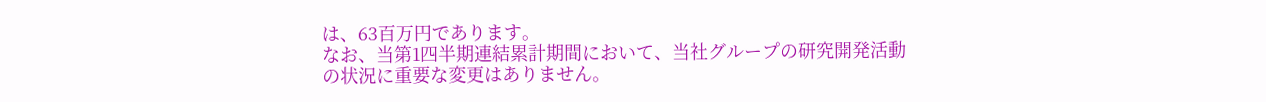は、63百万円であります。
なお、当第1四半期連結累計期間において、当社グループの研究開発活動の状況に重要な変更はありません。